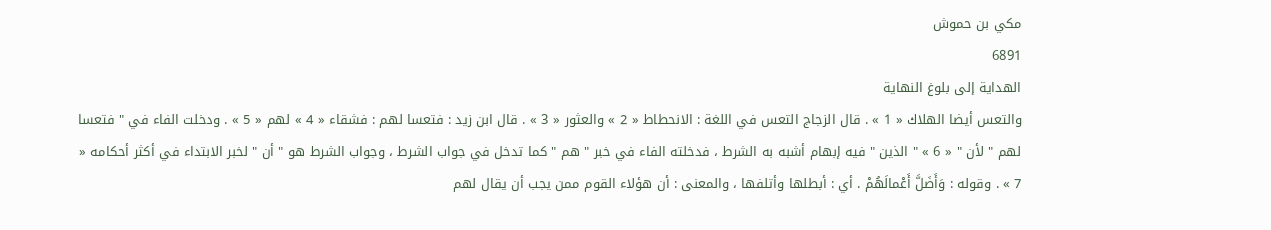مكي بن حموش
6891
الهداية إلى بلوغ النهاية
والتعس أيضا الهلاك « 1 » . قال الزجاج التعس في اللغة : الانحطاط « 2 » والعثور « 3 » . قال ابن زيد : فتعسا لهم : فشقاء « 4 » لهم « 5 » . ودخلت الفاء في " فتعسا لهم " لأن " « 6 » " الذين " فيه إبهام أشبه به الشرط ، فدخلته الفاء في خبر " هم " كما تدخل في جواب الشرط ، وجواب الشرط هو " أن " لخبر الابتداء في أكثر أحكامه « 7 » . وقوله : وَأَضَلَّ أَعْمالَهُمْ . أي : أبطلها وأتلفها ، والمعنى : أن هؤلاء القوم ممن يجب أن يقال لهم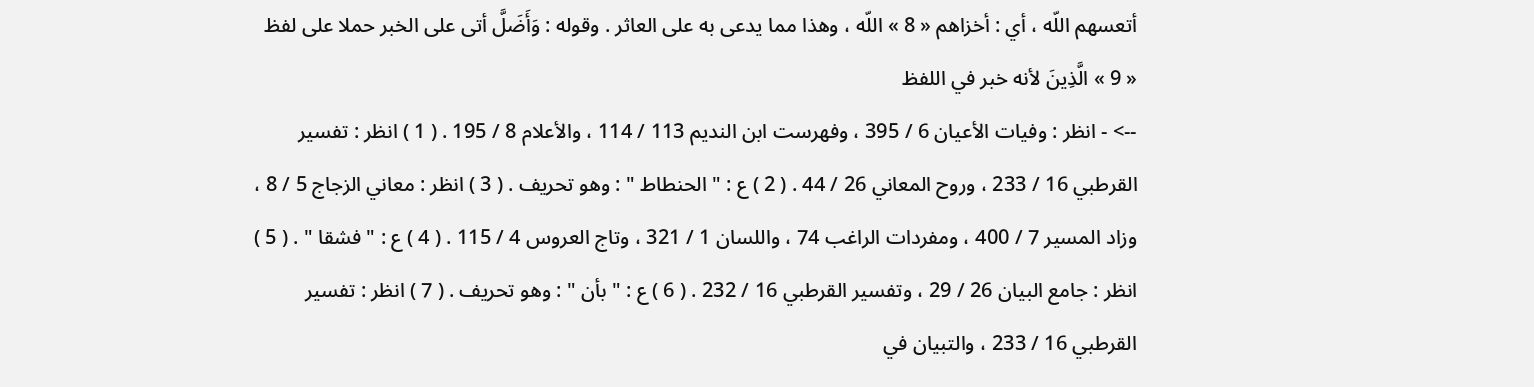أتعسهم اللّه ، أي : أخزاهم « 8 » اللّه ، وهذا مما يدعى به على العاثر . وقوله : وَأَضَلَّ أتى على الخبر حملا على لفظ « 9 » الَّذِينَ لأنه خبر في اللفظ
--> - انظر : وفيات الأعيان 6 / 395 ، وفهرست ابن النديم 113 / 114 ، والأعلام 8 / 195 . ( 1 ) انظر : تفسير القرطبي 16 / 233 ، وروح المعاني 26 / 44 . ( 2 ) ع : " الحنطاط " : وهو تحريف . ( 3 ) انظر : معاني الزجاج 5 / 8 ، وزاد المسير 7 / 400 ، ومفردات الراغب 74 ، واللسان 1 / 321 ، وتاج العروس 4 / 115 . ( 4 ) ع : " فشقا " . ( 5 ) انظر : جامع البيان 26 / 29 ، وتفسير القرطبي 16 / 232 . ( 6 ) ع : " بأن " : وهو تحريف . ( 7 ) انظر : تفسير القرطبي 16 / 233 ، والتبيان في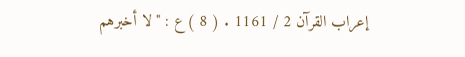إعراب القرآن 2 / 1161 . ( 8 ) ع : " لا أخبرهم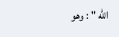اللّه " : وهو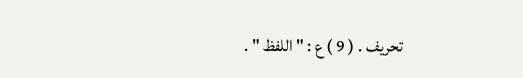تحريف . ( 9 ) ع : " اللفظ " .